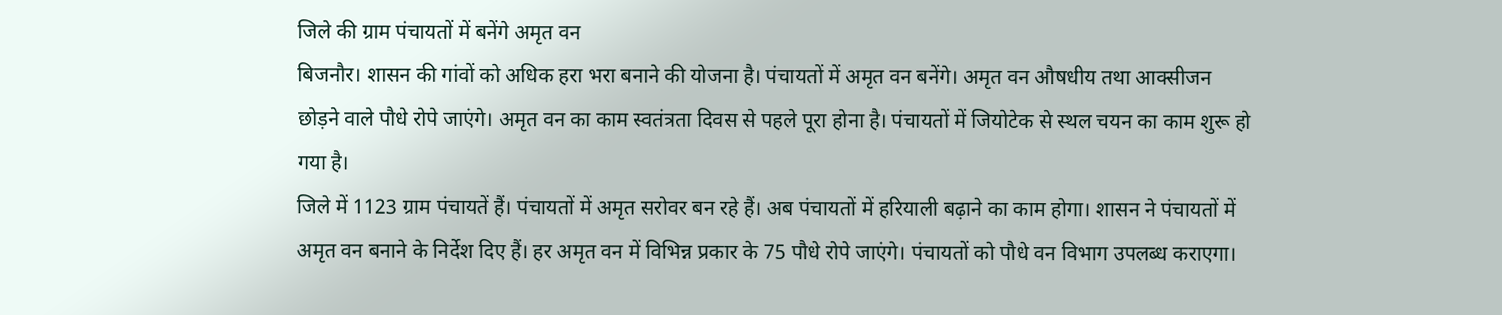जिले की ग्राम पंचायतों में बनेंगे अमृत वन
बिजनौर। शासन की गांवों को अधिक हरा भरा बनाने की योजना है। पंचायतों में अमृत वन बनेंगे। अमृत वन औषधीय तथा आक्सीजन छोड़ने वाले पौधे रोपे जाएंगे। अमृत वन का काम स्वतंत्रता दिवस से पहले पूरा होना है। पंचायतों में जियोटेक से स्थल चयन का काम शुरू हो गया है।
जिले में 1123 ग्राम पंचायतें हैं। पंचायतों में अमृत सरोवर बन रहे हैं। अब पंचायतों में हरियाली बढ़ाने का काम होगा। शासन ने पंचायतों में अमृत वन बनाने के निर्देश दिए हैं। हर अमृत वन में विभिन्न प्रकार के 75 पौधे रोपे जाएंगे। पंचायतों को पौधे वन विभाग उपलब्ध कराएगा।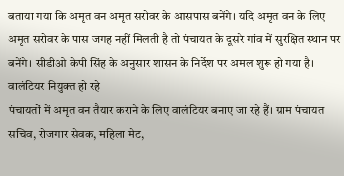बताया गया कि अमृत वन अमृत सरोवर के आसपास बनेंगे। यदि अमृत वन के लिए अमृत सरोवर के पास जगह नहीं मिलती है तो पंचायत के दूसरे गांव में सुरक्षित स्थान पर बनेंगे। सीडीओ केपी सिंह के अनुसार शासन के निर्देश पर अमल शुरू हो गया है।
वालंटियर नियुक्त हो रहे
पंचायतों में अमृत वन तैयार कराने के लिए वालंटियर बनाए जा रहे हैं। ग्राम पंचायत सचिव, रोजगार सेवक, महिला मेट,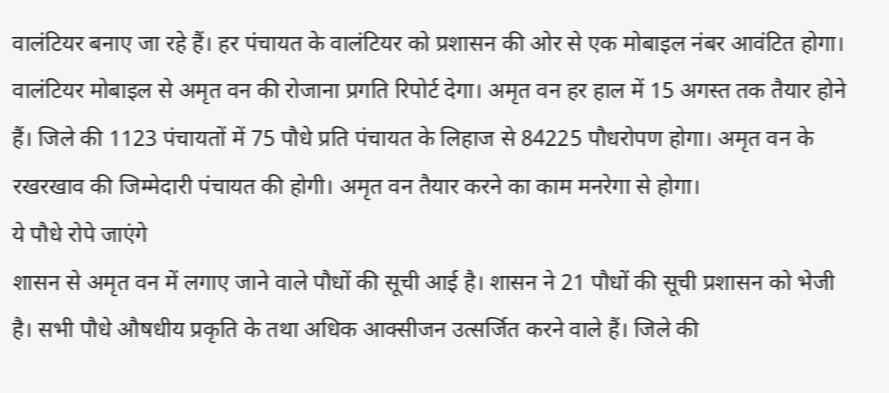वालंटियर बनाए जा रहे हैं। हर पंचायत के वालंटियर को प्रशासन की ओर से एक मोबाइल नंबर आवंटित होगा। वालंटियर मोबाइल से अमृत वन की रोजाना प्रगति रिपोर्ट देगा। अमृत वन हर हाल में 15 अगस्त तक तैयार होने हैं। जिले की 1123 पंचायतों में 75 पौधे प्रति पंचायत के लिहाज से 84225 पौधरोपण होगा। अमृत वन के रखरखाव की जिम्मेदारी पंचायत की होगी। अमृत वन तैयार करने का काम मनरेगा से होगा।
ये पौधे रोपे जाएंगे
शासन से अमृत वन में लगाए जाने वाले पौधों की सूची आई है। शासन ने 21 पौधों की सूची प्रशासन को भेजी है। सभी पौधे औषधीय प्रकृति के तथा अधिक आक्सीजन उत्सर्जित करने वाले हैं। जिले की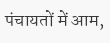पंचायतों में आम,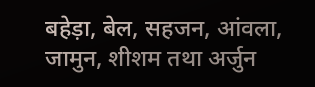बहेड़ा, बेल, सहजन, आंवला, जामुन, शीशम तथा अर्जुन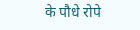के पौधे रोपे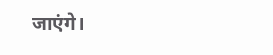जाएंगे।